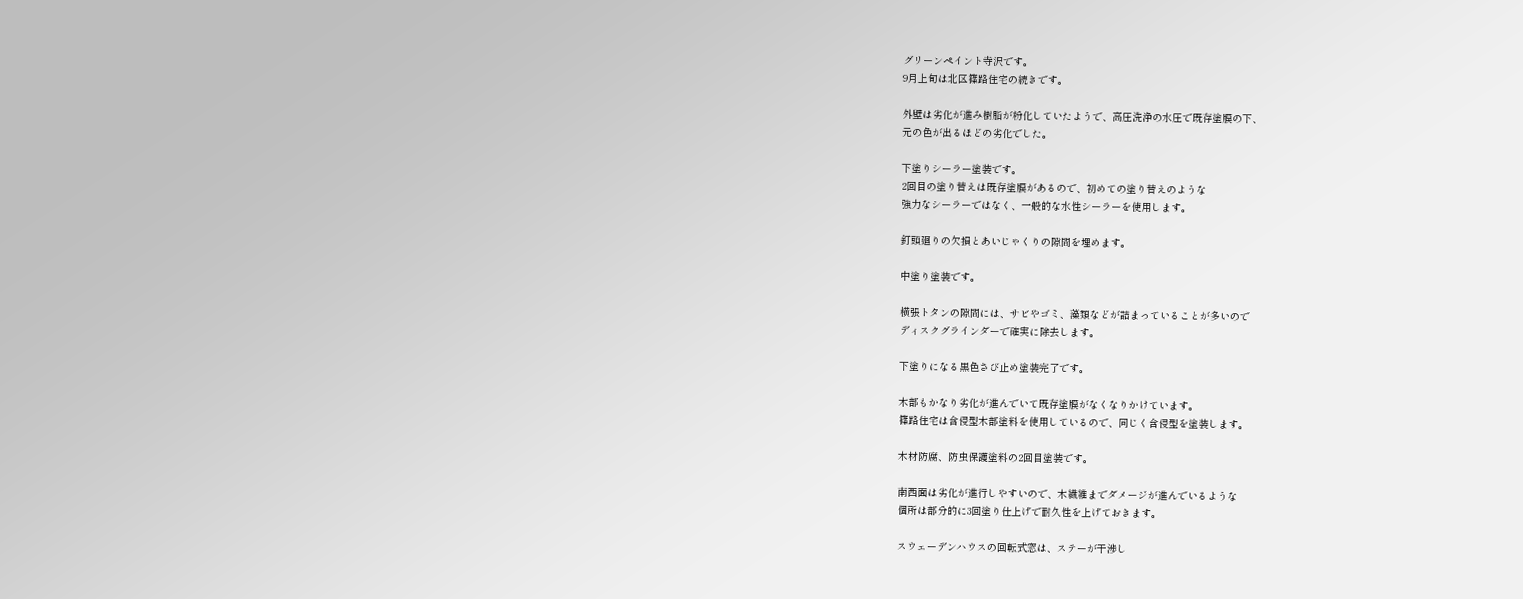グリーンペイント寺沢です。
9月上旬は北区篠路住宅の続きです。

外壁は劣化が進み樹脂が粉化していたようで、高圧洗浄の水圧で既存塗膜の下、
元の色が出るほどの劣化でした。

下塗りシーラー塗装です。
2回目の塗り替えは既存塗膜があるので、初めての塗り替えのような
強力なシーラーではなく、一般的な水性シーラーを使用します。

釘頭廻りの欠損とあいじゃくりの隙間を埋めます。

中塗り塗装です。

横張トタンの隙間には、サビやゴミ、藻類などが詰まっていることが多いので
ディスクグラインダーで確実に除去します。

下塗りになる黒色さび止め塗装完了です。

木部もかなり劣化が進んでいて既存塗膜がなくなりかけています。
篠路住宅は含侵型木部塗料を使用しているので、同じく含侵型を塗装します。

木材防腐、防虫保護塗料の2回目塗装です。

南西面は劣化が進行しやすいので、木繊維までダメージが進んでいるような
個所は部分的に3回塗り仕上げで耐久性を上げておきます。

スウェーデンハウスの回転式窓は、ステーが干渉し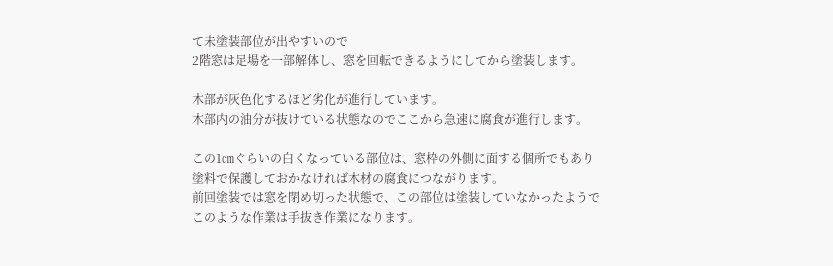て未塗装部位が出やすいので
2階窓は足場を一部解体し、窓を回転できるようにしてから塗装します。

木部が灰色化するほど劣化が進行しています。
木部内の油分が抜けている状態なのでここから急速に腐食が進行します。

この1㎝ぐらいの白くなっている部位は、窓枠の外側に面する個所でもあり
塗料で保護しておかなければ木材の腐食につながります。
前回塗装では窓を閉め切った状態で、この部位は塗装していなかったようで
このような作業は手抜き作業になります。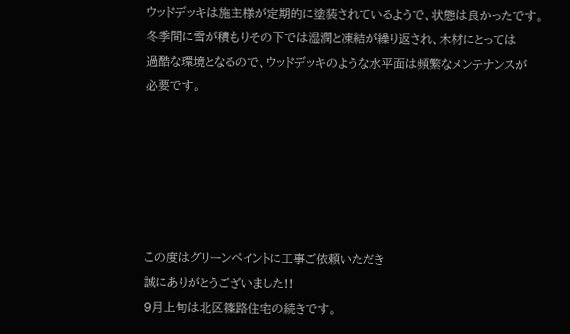ウッドデッキは施主様が定期的に塗装されているようで、状態は良かったです。
冬季間に雪が積もりその下では湿潤と凍結が繰り返され、木材にとっては
過酷な環境となるので、ウッドデッキのような水平面は頻繁なメンテナンスが
必要です。






この度はグリーンペイントに工事ご依頼いただき
誠にありがとうございました!!
9月上旬は北区篠路住宅の続きです。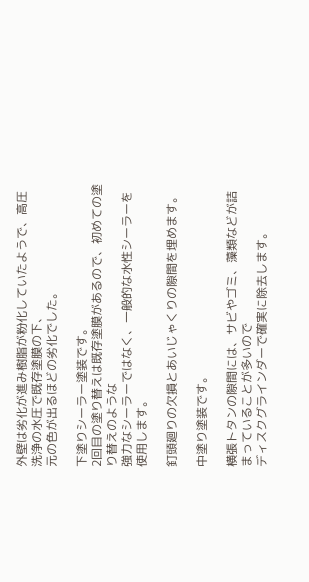外壁は劣化が進み樹脂が粉化していたようで、高圧洗浄の水圧で既存塗膜の下、
元の色が出るほどの劣化でした。

下塗りシーラー塗装です。
2回目の塗り替えは既存塗膜があるので、初めての塗り替えのような
強力なシーラーではなく、一般的な水性シーラーを使用します。

釘頭廻りの欠損とあいじゃくりの隙間を埋めます。

中塗り塗装です。

横張トタンの隙間には、サビやゴミ、藻類などが詰まっていることが多いので
ディスクグラインダーで確実に除去します。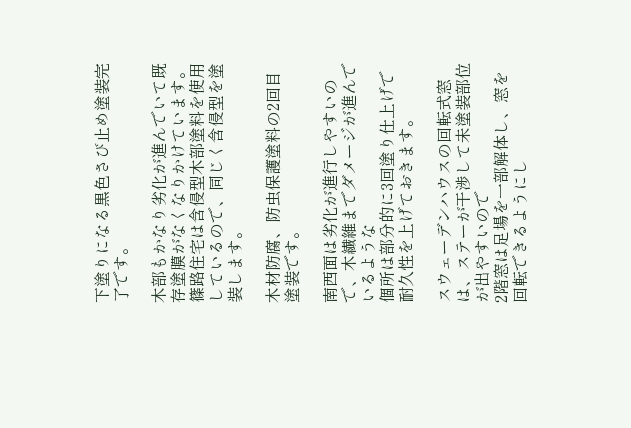下塗りになる黒色さび止め塗装完了です。

木部もかなり劣化が進んでいて既存塗膜がなくなりかけています。
篠路住宅は含侵型木部塗料を使用しているので、同じく含侵型を塗装します。

木材防腐、防虫保護塗料の2回目塗装です。

南西面は劣化が進行しやすいので、木繊維までダメージが進んでいるような
個所は部分的に3回塗り仕上げで耐久性を上げておきます。

スウェーデンハウスの回転式窓は、ステーが干渉して未塗装部位が出やすいので
2階窓は足場を一部解体し、窓を回転できるようにし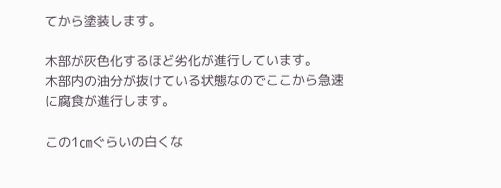てから塗装します。

木部が灰色化するほど劣化が進行しています。
木部内の油分が抜けている状態なのでここから急速に腐食が進行します。

この1㎝ぐらいの白くな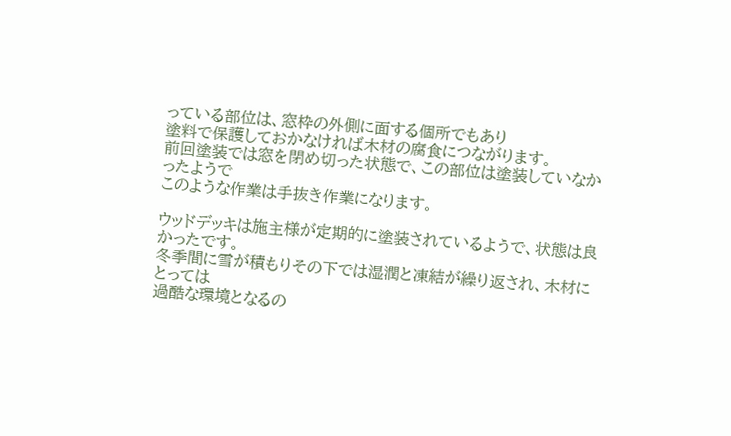っている部位は、窓枠の外側に面する個所でもあり
塗料で保護しておかなければ木材の腐食につながります。
前回塗装では窓を閉め切った状態で、この部位は塗装していなかったようで
このような作業は手抜き作業になります。

ウッドデッキは施主様が定期的に塗装されているようで、状態は良かったです。
冬季間に雪が積もりその下では湿潤と凍結が繰り返され、木材にとっては
過酷な環境となるの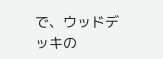で、ウッドデッキの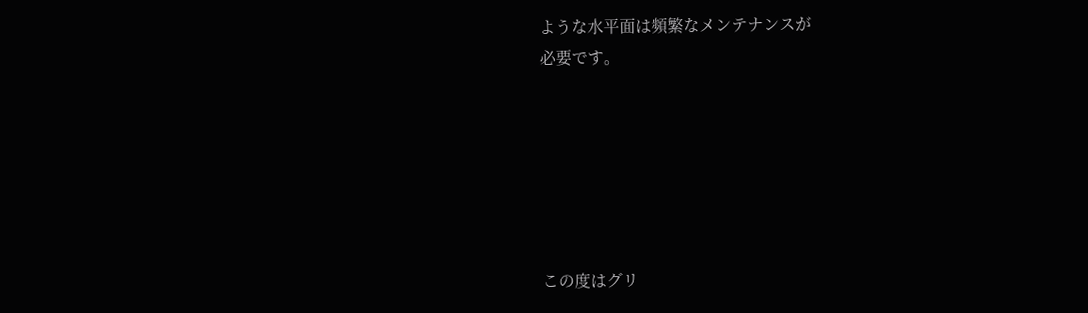ような水平面は頻繁なメンテナンスが
必要です。






この度はグリ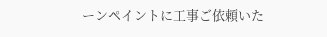ーンペイントに工事ご依頼いた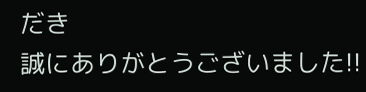だき
誠にありがとうございました!!